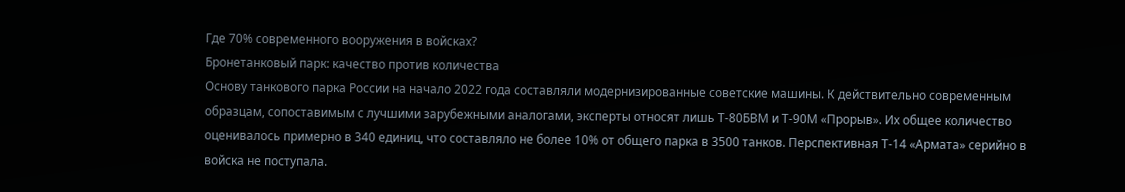Где 70% современного вооружения в войсках?
Бронетанковый парк: качество против количества
Основу танкового парка России на начало 2022 года составляли модернизированные советские машины. К действительно современным образцам, сопоставимым с лучшими зарубежными аналогами, эксперты относят лишь Т-80БВМ и Т-90М «Прорыв». Их общее количество оценивалось примерно в 340 единиц, что составляло не более 10% от общего парка в 3500 танков. Перспективная Т-14 «Армата» серийно в войска не поступала.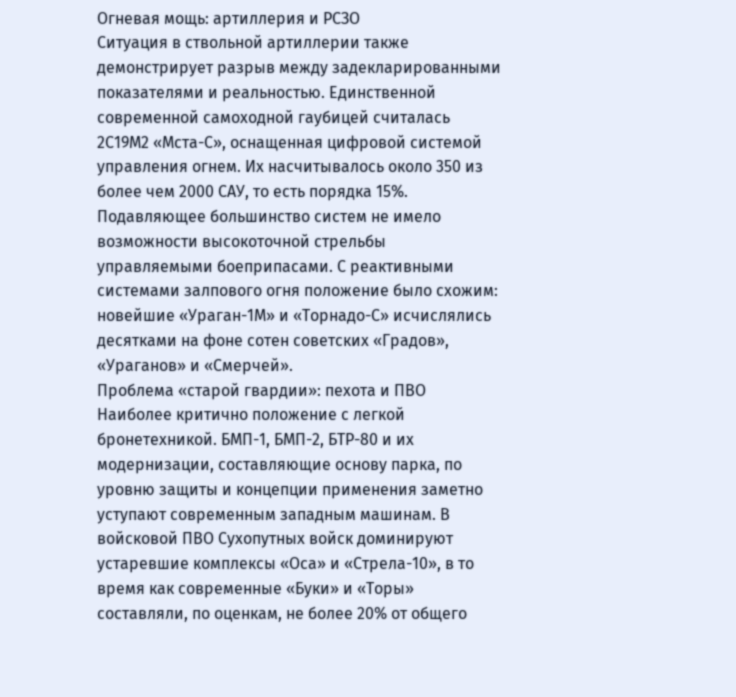Огневая мощь: артиллерия и РСЗО
Ситуация в ствольной артиллерии также демонстрирует разрыв между задекларированными показателями и реальностью. Единственной современной самоходной гаубицей считалась 2С19М2 «Мста-С», оснащенная цифровой системой управления огнем. Их насчитывалось около 350 из более чем 2000 САУ, то есть порядка 15%. Подавляющее большинство систем не имело возможности высокоточной стрельбы управляемыми боеприпасами. С реактивными системами залпового огня положение было схожим: новейшие «Ураган-1М» и «Торнадо-С» исчислялись десятками на фоне сотен советских «Градов», «Ураганов» и «Смерчей».
Проблема «старой гвардии»: пехота и ПВО
Наиболее критично положение с легкой бронетехникой. БМП-1, БМП-2, БТР-80 и их модернизации, составляющие основу парка, по уровню защиты и концепции применения заметно уступают современным западным машинам. В войсковой ПВО Сухопутных войск доминируют устаревшие комплексы «Оса» и «Стрела-10», в то время как современные «Буки» и «Торы» составляли, по оценкам, не более 20% от общего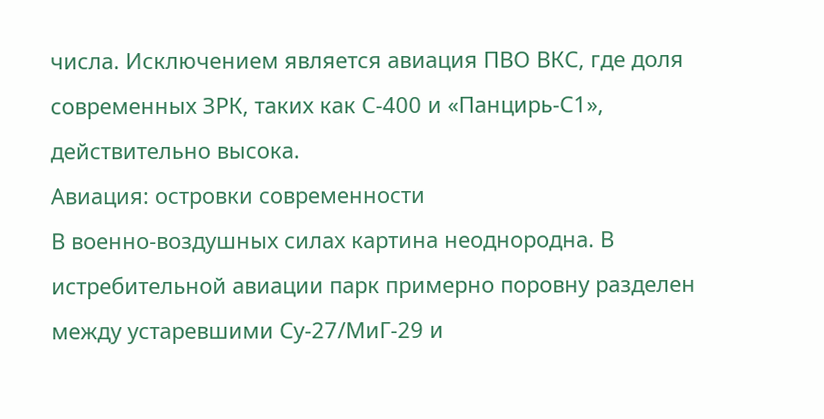числа. Исключением является авиация ПВО ВКС, где доля современных ЗРК, таких как С-400 и «Панцирь-С1», действительно высока.
Авиация: островки современности
В военно-воздушных силах картина неоднородна. В истребительной авиации парк примерно поровну разделен между устаревшими Су-27/МиГ-29 и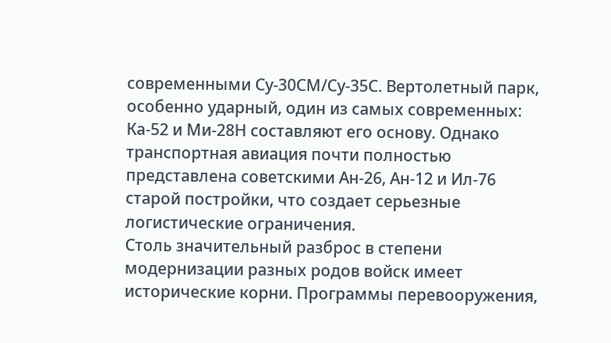современными Су-30СМ/Су-35С. Вертолетный парк, особенно ударный, один из самых современных: Ка-52 и Ми-28Н составляют его основу. Однако транспортная авиация почти полностью представлена советскими Ан-26, Ан-12 и Ил-76 старой постройки, что создает серьезные логистические ограничения.
Столь значительный разброс в степени модернизации разных родов войск имеет исторические корни. Программы перевооружения,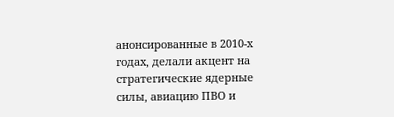анонсированные в 2010-х годах, делали акцент на стратегические ядерные силы, авиацию ПВО и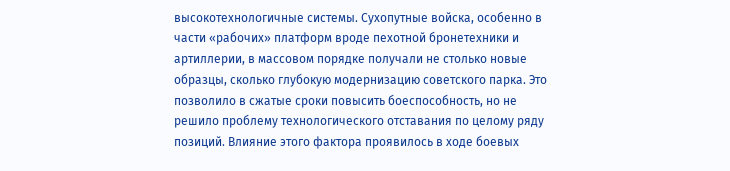высокотехнологичные системы. Сухопутные войска, особенно в части «рабочих» платформ вроде пехотной бронетехники и артиллерии, в массовом порядке получали не столько новые образцы, сколько глубокую модернизацию советского парка. Это позволило в сжатые сроки повысить боеспособность, но не решило проблему технологического отставания по целому ряду позиций. Влияние этого фактора проявилось в ходе боевых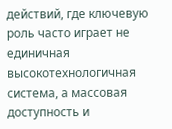действий, где ключевую роль часто играет не единичная высокотехнологичная система, а массовая доступность и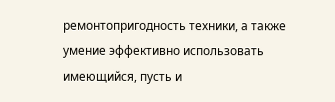ремонтопригодность техники, а также умение эффективно использовать имеющийся, пусть и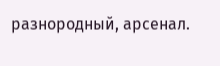разнородный, арсенал.